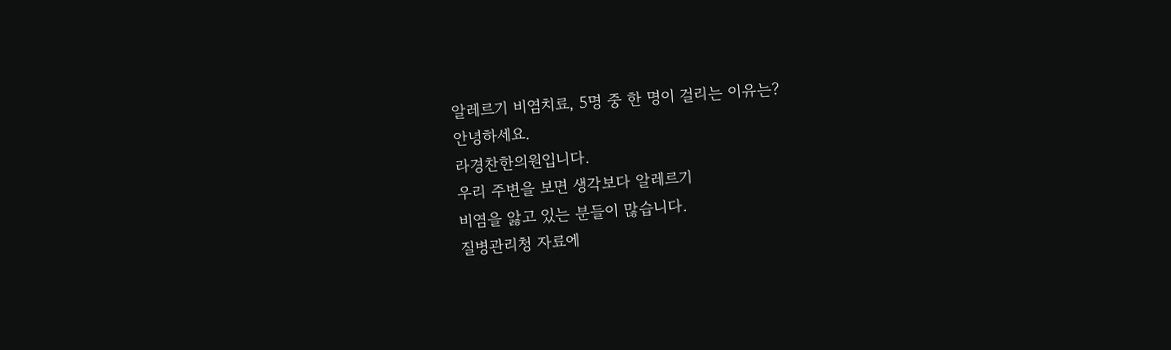알레르기 비염치료, 5명 중 한 명이 걸리는 이유는?
안녕하세요.
라경찬한의원입니다.
우리 주변을 보면 생각보다 알레르기
비염을 앓고 있는 분들이 많습니다.
질병관리청 자료에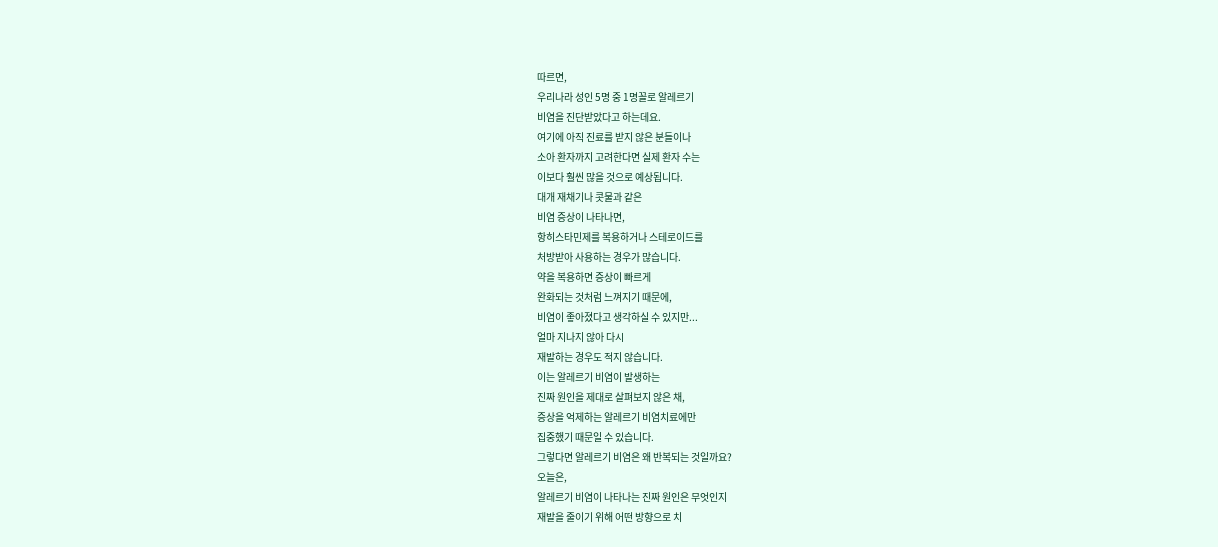따르면,
우리나라 성인 5명 중 1명꼴로 알레르기
비염을 진단받았다고 하는데요.
여기에 아직 진료를 받지 않은 분들이나
소아 환자까지 고려한다면 실제 환자 수는
이보다 훨씬 많을 것으로 예상됩니다.
대개 재채기나 콧물과 같은
비염 증상이 나타나면,
항히스타민제를 복용하거나 스테로이드를
처방받아 사용하는 경우가 많습니다.
약을 복용하면 증상이 빠르게
완화되는 것처럼 느껴지기 때문에,
비염이 좋아졌다고 생각하실 수 있지만...
얼마 지나지 않아 다시
재발하는 경우도 적지 않습니다.
이는 알레르기 비염이 발생하는
진짜 원인을 제대로 살펴보지 않은 채,
증상을 억제하는 알레르기 비염치료에만
집중했기 때문일 수 있습니다.
그렇다면 알레르기 비염은 왜 반복되는 것일까요?
오늘은,
알레르기 비염이 나타나는 진짜 원인은 무엇인지
재발을 줄이기 위해 어떤 방향으로 치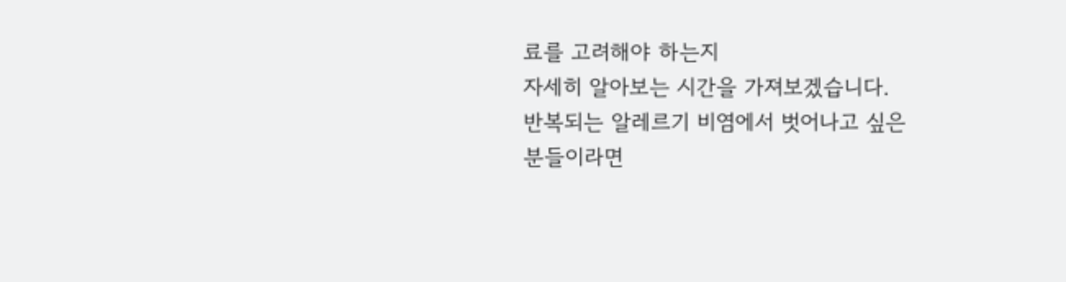료를 고려해야 하는지
자세히 알아보는 시간을 가져보겠습니다.
반복되는 알레르기 비염에서 벗어나고 싶은
분들이라면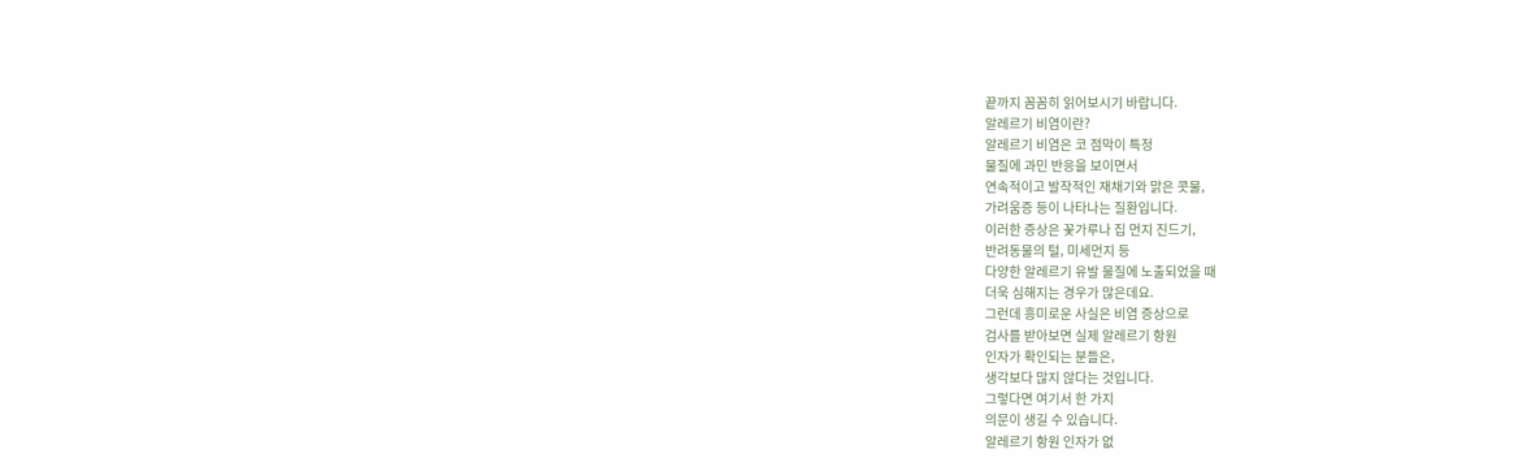끝까지 꼼꼼히 읽어보시기 바랍니다.
알레르기 비염이란?
알레르기 비염은 코 점막이 특정
물질에 과민 반응을 보이면서
연속적이고 발작적인 재채기와 맑은 콧물,
가려움증 등이 나타나는 질환입니다.
이러한 증상은 꽃가루나 집 먼지 진드기,
반려동물의 털, 미세먼지 등
다양한 알레르기 유발 물질에 노출되었을 때
더욱 심해지는 경우가 많은데요.
그런데 흥미로운 사실은 비염 증상으로
검사를 받아보면 실제 알레르기 항원
인자가 확인되는 분들은,
생각보다 많지 않다는 것입니다.
그렇다면 여기서 한 가지
의문이 생길 수 있습니다.
알레르기 항원 인자가 없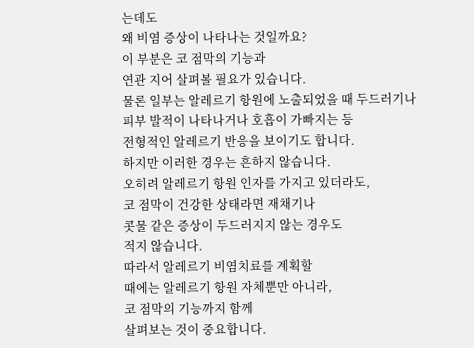는데도
왜 비염 증상이 나타나는 것일까요?
이 부분은 코 점막의 기능과
연관 지어 살펴볼 필요가 있습니다.
물론 일부는 알레르기 항원에 노출되었을 때 두드러기나
피부 발적이 나타나거나 호흡이 가빠지는 등
전형적인 알레르기 반응을 보이기도 합니다.
하지만 이러한 경우는 흔하지 않습니다.
오히려 알레르기 항원 인자를 가지고 있더라도,
코 점막이 건강한 상태라면 재채기나
콧물 같은 증상이 두드러지지 않는 경우도
적지 않습니다.
따라서 알레르기 비염치료를 계획할
때에는 알레르기 항원 자체뿐만 아니라,
코 점막의 기능까지 함께
살펴보는 것이 중요합니다.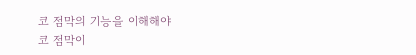코 점막의 기능을 이해해야
코 점막이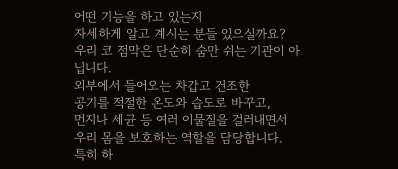어떤 기능을 하고 있는지
자세하게 알고 계시는 분들 있으실까요?
우리 코 점막은 단순히 숨만 쉬는 기관이 아닙니다.
외부에서 들어오는 차갑고 건조한
공기를 적절한 온도와 습도로 바꾸고,
먼지나 세균 등 여러 이물질을 걸러내면서
우리 몸을 보호하는 역할을 담당합니다.
특히 하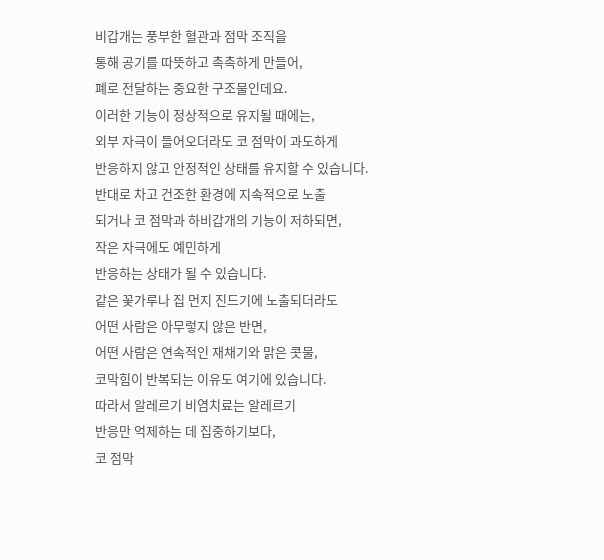비갑개는 풍부한 혈관과 점막 조직을
통해 공기를 따뜻하고 촉촉하게 만들어,
폐로 전달하는 중요한 구조물인데요.
이러한 기능이 정상적으로 유지될 때에는,
외부 자극이 들어오더라도 코 점막이 과도하게
반응하지 않고 안정적인 상태를 유지할 수 있습니다.
반대로 차고 건조한 환경에 지속적으로 노출
되거나 코 점막과 하비갑개의 기능이 저하되면,
작은 자극에도 예민하게
반응하는 상태가 될 수 있습니다.
같은 꽃가루나 집 먼지 진드기에 노출되더라도
어떤 사람은 아무렇지 않은 반면,
어떤 사람은 연속적인 재채기와 맑은 콧물,
코막힘이 반복되는 이유도 여기에 있습니다.
따라서 알레르기 비염치료는 알레르기
반응만 억제하는 데 집중하기보다,
코 점막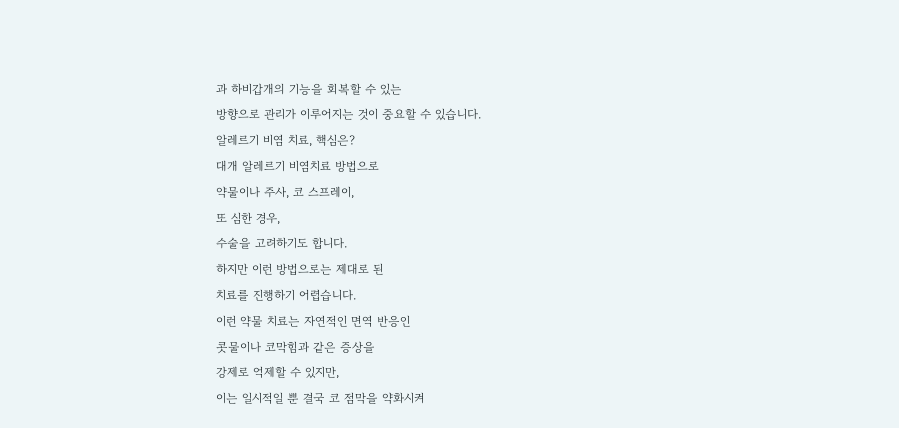과 하비갑개의 기능을 회복할 수 있는
방향으로 관리가 이루어지는 것이 중요할 수 있습니다.
알레르기 비염 치료, 핵심은?
대개 알레르기 비염치료 방법으로
약물이나 주사, 코 스프레이,
또 심한 경우,
수술을 고려하기도 합니다.
하지만 이런 방법으로는 제대로 된
치료를 진행하기 어렵습니다.
이런 약물 치료는 자연적인 면역 반응인
콧물이나 코막힘과 같은 증상을
강제로 억제할 수 있지만,
이는 일시적일 뿐 결국 코 점막을 약화시켜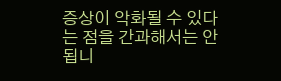증상이 악화될 수 있다는 점을 간과해서는 안 됩니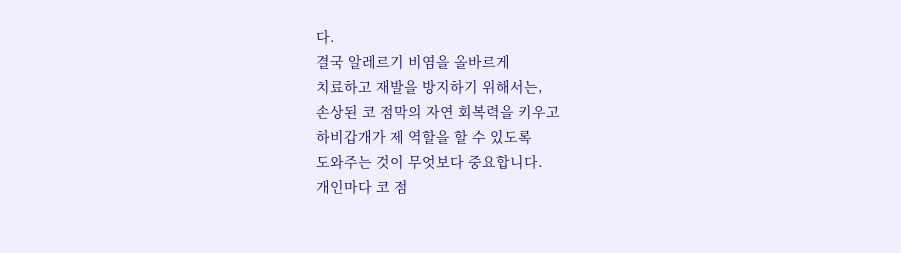다.
결국 알레르기 비염을 올바르게
치료하고 재발을 방지하기 위해서는,
손상된 코 점막의 자연 회복력을 키우고
하비갑개가 제 역할을 할 수 있도록
도와주는 것이 무엇보다 중요합니다.
개인마다 코 점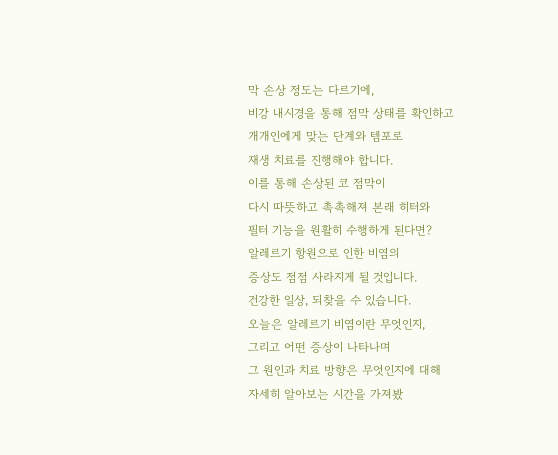막 손상 정도는 다르기에,
비강 내시경을 통해 점막 상태를 확인하고
개개인에게 맞는 단계와 템포로
재생 치료를 진행해야 합니다.
이를 통해 손상된 코 점막이
다시 따뜻하고 촉촉해져 본래 히터와
필터 기능을 원활히 수행하게 된다면?
알레르기 항원으로 인한 비염의
증상도 점점 사라지게 될 것입니다.
건강한 일상, 되찾을 수 있습니다.
오늘은 알레르기 비염이란 무엇인지,
그리고 어떤 증상이 나타나며
그 원인과 치료 방향은 무엇인지에 대해
자세히 알아보는 시간을 가져봤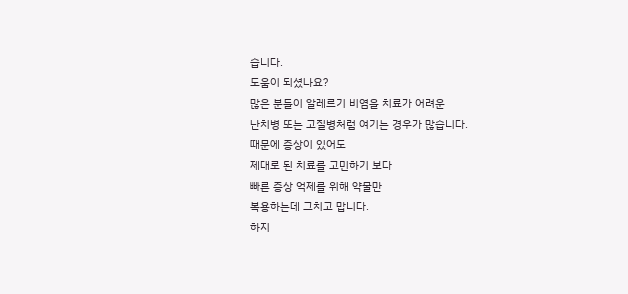습니다.
도움이 되셨나요?
많은 분들이 알레르기 비염을 치료가 어려운
난치병 또는 고질병처럼 여기는 경우가 많습니다.
때문에 증상이 있어도
제대로 된 치료를 고민하기 보다
빠른 증상 억제를 위해 약물만
복용하는데 그치고 맙니다.
하지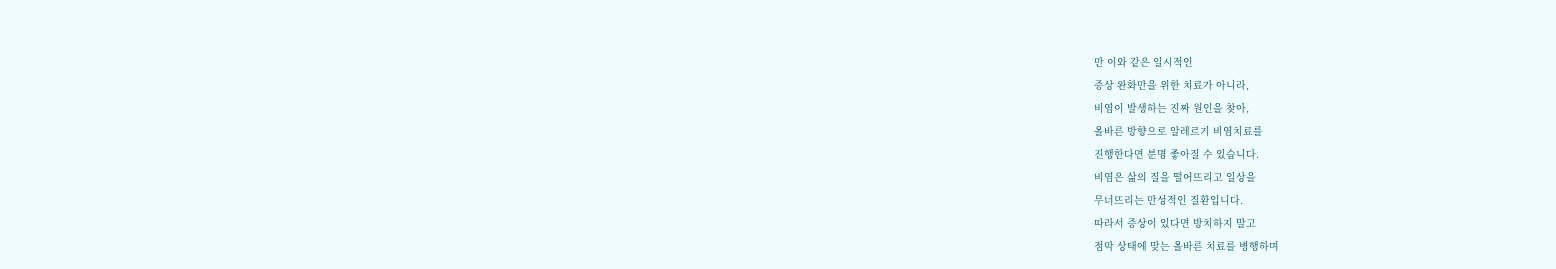만 이와 같은 일시적인
증상 완화만을 위한 치료가 아니라,
비염이 발생하는 진짜 원인을 찾아,
올바른 방향으로 알레르기 비염치료를
진행한다면 분명 좋아질 수 있습니다.
비염은 삶의 질을 떨어뜨리고 일상을
무너뜨리는 만성적인 질환입니다.
따라서 증상이 있다면 방치하지 말고
점막 상태에 맞는 올바른 치료를 병행하며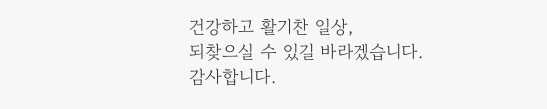건강하고 활기찬 일상,
되찾으실 수 있길 바라겠습니다.
감사합니다.